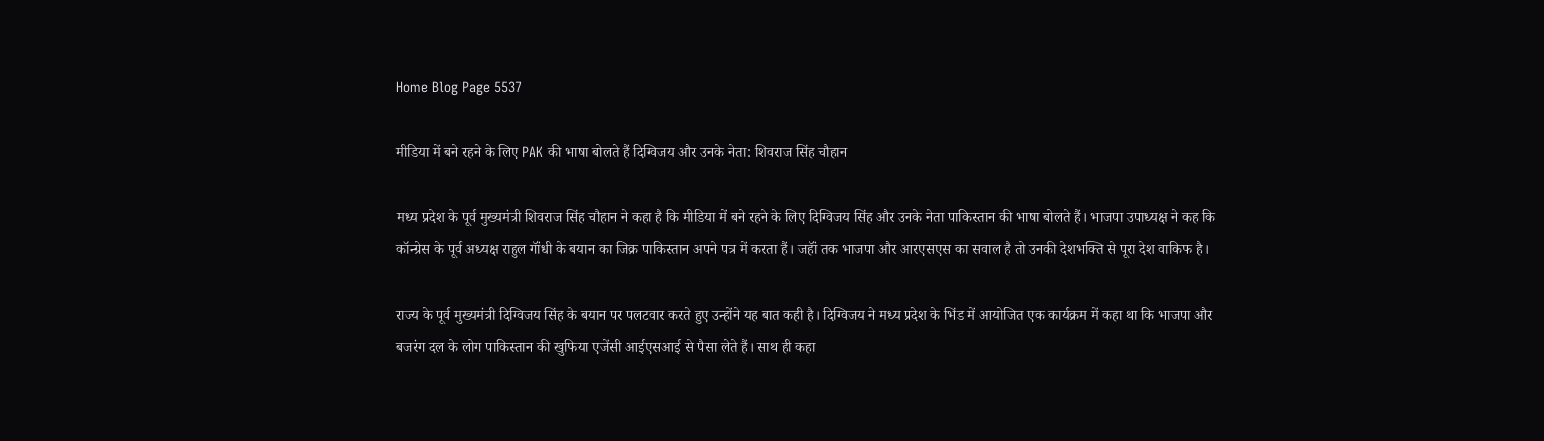Home Blog Page 5537

मीडिया में बने रहने के लिए PAK की भाषा बोलते हैं दिग्विजय और उनके नेता: शिवराज सिंह चौहान

मध्य प्रदेश के पूर्व मुख्यमंत्री शिवराज सिंह चौहान ने कहा है कि मीडिया में बने रहने के लिए दिग्विजय सिंह और उनके नेता पाकिस्तान की भाषा बोलते हैं। भाजपा उपाध्यक्ष ने कह कि कॉन्ग्रेस के पूर्व अध्यक्ष राहुल गॉंधी के बयान का जिक्र पाकिस्तान अपने पत्र में करता हैं। जहॉं तक भाजपा और आरएसएस का सवाल है तो उनकी देशभक्ति से पूरा देश वाकिफ है।

राज्य के पूर्व मुख्यमंत्री दिग्विजय सिंह के बयान पर पलटवार करते हुए उन्होंने यह बात कही है। दिग्विजय ने मध्य प्रदेश के भिंड में आयोजित एक कार्यक्रम में कहा था कि भाजपा और बजरंग दल के लोग पाकिस्तान की खुफिया एजेंसी आईएसआई से पैसा लेते हैं। साथ ही कहा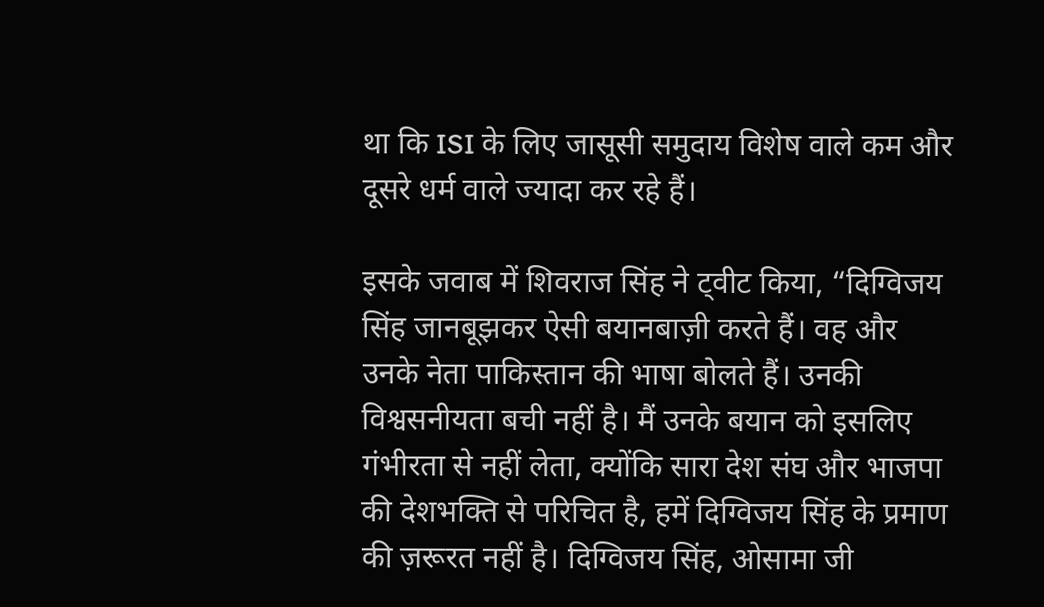था कि ISI के लिए जासूसी समुदाय विशेष वाले कम और दूसरे धर्म वाले ज्यादा कर रहे हैं।

इसके जवाब में शिवराज सिंह ने ट्वीट किया, “दिग्विजय सिंह जानबूझकर ऐसी बयानबाज़ी करते हैं। वह और उनके नेता पाकिस्तान की भाषा बोलते हैं। उनकी विश्वसनीयता बची नहीं है। मैं उनके बयान को इसलिए गंभीरता से नहीं लेता, क्योंकि सारा देश संघ और भाजपा की देशभक्ति से परिचित है, हमें दिग्विजय सिंह के प्रमाण की ज़रूरत नहीं है। दिग्विजय सिंह, ओसामा जी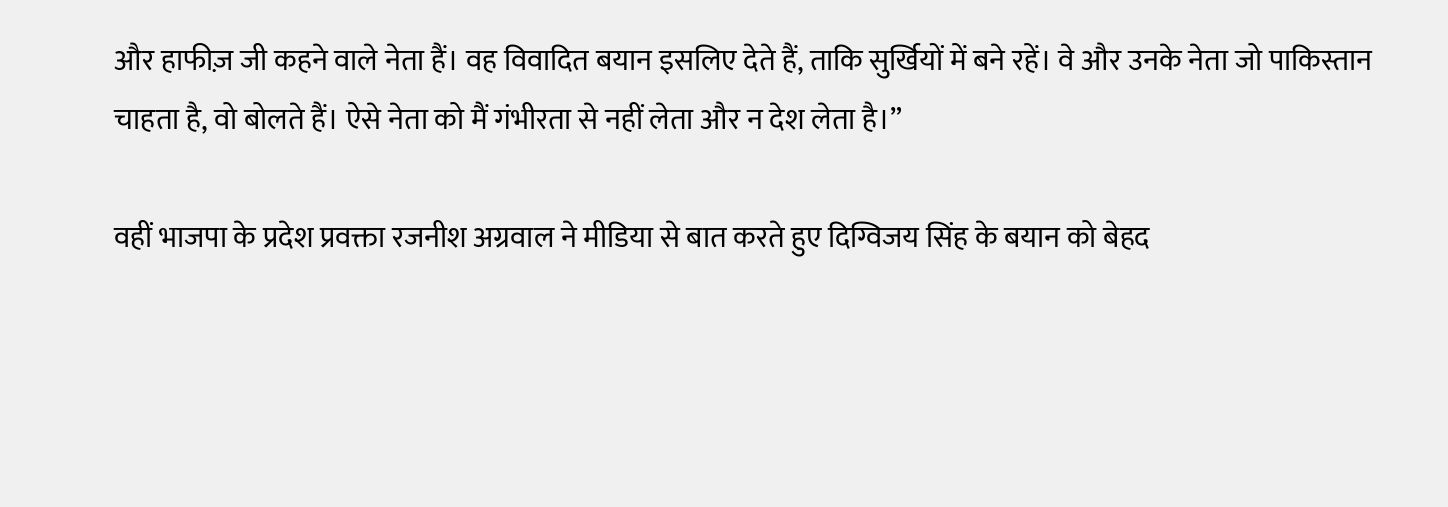और हाफीज़ जी कहने वाले नेता हैं। वह विवादित बयान इसलिए देते हैं, ताकि सुर्खियों में बने रहें। वे और उनके नेता जो पाकिस्तान चाहता है, वो बोलते हैं। ऐसे नेता को मैं गंभीरता से नहीं लेता और न देश लेता है।”

वहीं भाजपा के प्रदेश प्रवक्ता रजनीश अग्रवाल ने मीडिया से बात करते हुए दिग्विजय सिंह के बयान को बेहद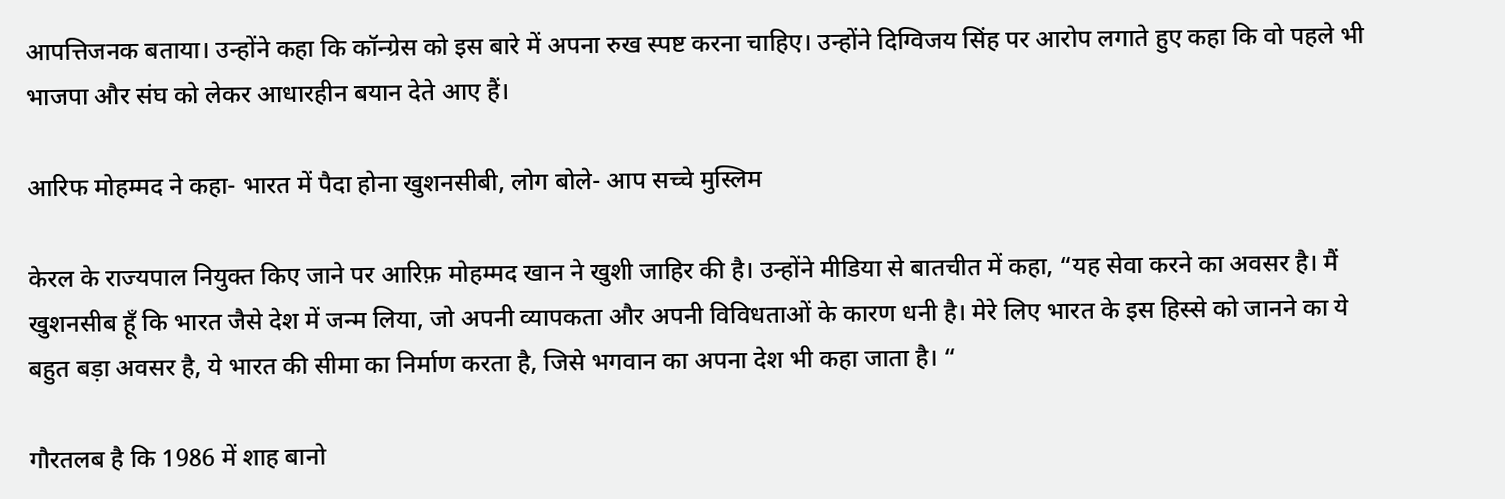आपत्तिजनक बताया। उन्होंने कहा कि कॉन्ग्रेस को इस बारे में अपना रुख स्पष्ट करना चाहिए। उन्होंने दिग्विजय सिंह पर आरोप लगाते हुए कहा कि वो पहले भी भाजपा और संघ को लेकर आधारहीन बयान देते आए हैं।

आरिफ मोहम्मद ने कहा- भारत में पैदा होना खुशनसीबी, लोग बोले- आप सच्चे मुस्लिम

केरल के राज्यपाल नियुक्त किए जाने पर आरिफ़ मोहम्मद खान ने खुशी जाहिर की है। उन्होंने मीडिया से बातचीत में कहा, “यह सेवा करने का अवसर है। मैं खुशनसीब हूँ कि भारत जैसे देश में जन्म लिया, जो अपनी व्यापकता और अपनी विविधताओं के कारण धनी है। मेरे लिए भारत के इस हिस्से को जानने का ये बहुत बड़ा अवसर है, ये भारत की सीमा का निर्माण करता है, जिसे भगवान का अपना देश भी कहा जाता है। “

गौरतलब है कि 1986 में शाह बानो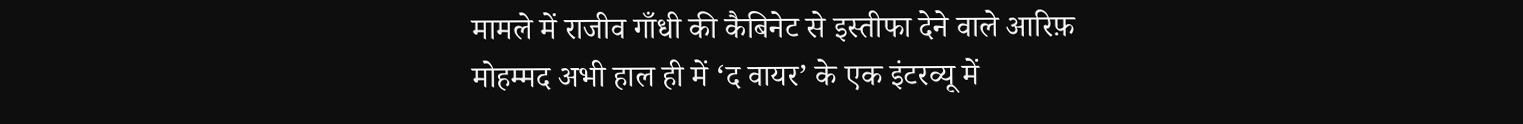मामले में राजीव गाँधी की कैबिनेट से इस्तीफा देने वाले आरिफ़ मोहम्मद अभी हाल ही में ‘द वायर’ के एक इंटरव्यू में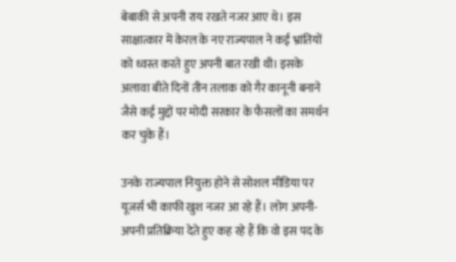बेबाकी से अपनी राय रखते नजर आए थे। इस साक्षात्कार में केरल के नए राज्यपाल ने कई भ्रांतियों को ध्वस्त करते हुए अपनी बात रखी थी। इसके अलावा बीते दिनों तीन तलाक को गैर कानूनी बनाने जैसे कई मुद्दों पर मोदी सरकार के फैसलों का समर्थन कर चुके हैं।

उनके राज्यपाल नियुक्त होने से सोशल मीडिया पर यूजर्स भी काफी खुश नजर आ रहे हैं। लोग अपनी-अपनी प्रतिक्रिया देते हुए कह रहे हैं कि वो इस पद के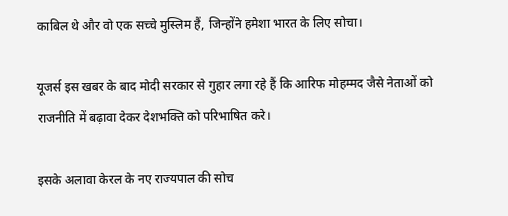काबिल थे और वो एक सच्चे मुस्लिम हैं, जिन्होंने हमेशा भारत के लिए सोचा।

यूजर्स इस खबर के बाद मोदी सरकार से गुहार लगा रहे हैं कि आरिफ मोहम्मद जैसे नेताओं को राजनीति में बढ़ावा देकर देशभक्ति को परिभाषित करे।

इसके अलावा केरल के नए राज्यपाल की सोच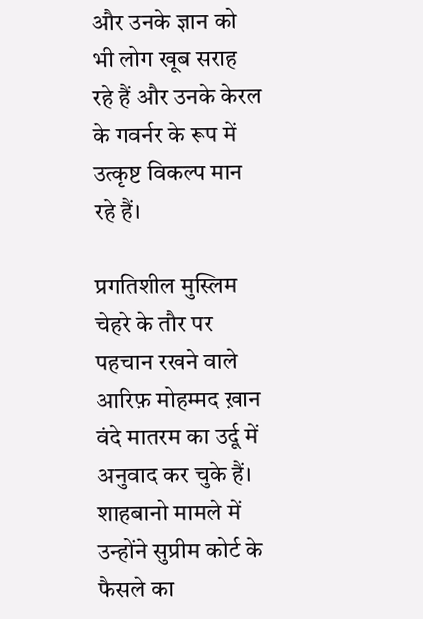और उनके ज्ञान को भी लोग खूब सराह रहे हैं और उनके केरल के गवर्नर के रूप में उत्कृष्ट विकल्प मान रहे हैं।

प्रगतिशील मुस्लिम चेहरे के तौर पर पहचान रखने वाले आरिफ़ मोहम्मद ख़ान वंदे मातरम का उर्दू में अनुवाद कर चुके हैं। शाहबानो मामले में उन्होंने सुप्रीम कोर्ट के फैसले का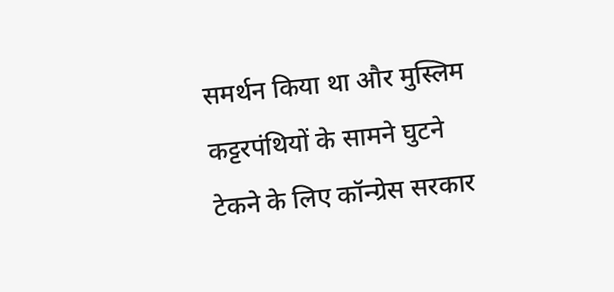समर्थन किया था और मुस्लिम कट्टरपंथियों के सामने घुटने टेकने के लिए कॉन्ग्रेस सरकार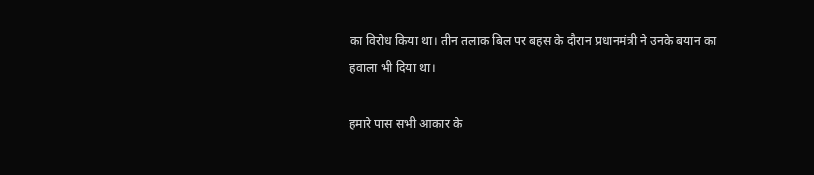का विरोध किया था। तीन तलाक बिल पर बहस के दौरान प्रधानमंत्री ने उनके बयान का हवाला भी दिया था।

हमारे पास सभी आकार के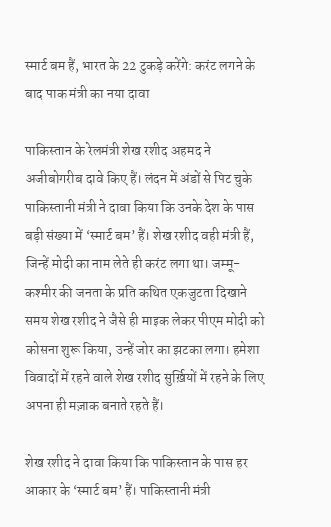स्मार्ट बम हैं, भारत के 22 टुकड़े करेंगे: करंट लगने के बाद पाक मंत्री का नया दावा

पाकिस्तान के रेलमंत्री शेख रशीद अहमद ने अजीबोगरीब दावे किए हैं। लंदन में अंडों से पिट चुके पाकिस्तानी मंत्री ने दावा किया कि उनके देश के पास बड़ी संख्या में ‘स्मार्ट बम’ हैं। शेख रशीद वही मंत्री हैं, जिन्हें मोदी का नाम लेते ही करंट लगा था। जम्मू-कश्मीर की जनता के प्रति कथित एकजुटता दिखाने समय शेख रशीद ने जैसे ही माइक लेकर पीएम मोदी को कोसना शुरू किया, उन्हें जोर का झटका लगा। हमेशा विवादों में रहने वाले शेख रशीद सुर्ख़ियों में रहने के लिए अपना ही मज़ाक बनाते रहते हैं।

शेख रशीद ने दावा किया कि पाकिस्तान के पास हर आकार के ‘स्मार्ट बम’ हैं। पाकिस्तानी मंत्री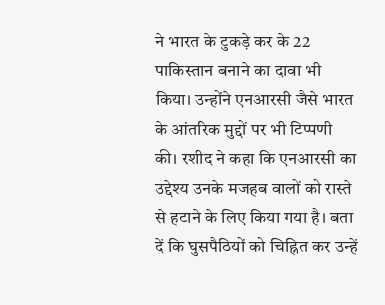ने भारत के टुकड़े कर के 22 पाकिस्तान बनाने का दावा भी किया। उन्होंने एनआरसी जैसे भारत के आंतरिक मुद्दों पर भी टिप्पणी की। रशीद ने कहा कि एनआरसी का उद्देश्य उनके मजहब वालों को रास्ते से हटाने के लिए किया गया है। बता दें कि घुसपैठियों को चिह्नित कर उन्हें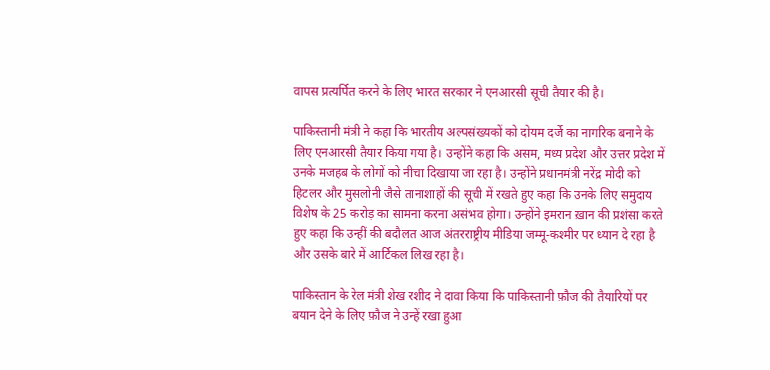वापस प्रत्यर्पित करने के लिए भारत सरकार ने एनआरसी सूची तैयार की है।

पाकिस्तानी मंत्री ने कहा कि भारतीय अल्पसंख्यकों को दोयम दर्जे का नागरिक बनाने के लिए एनआरसी तैयार किया गया है। उन्होंने कहा कि असम, मध्य प्रदेश और उत्तर प्रदेश में उनके मजहब के लोगों को नीचा दिखाया जा रहा है। उन्होंने प्रधानमंत्री नरेंद्र मोदी को हिटलर और मुसलोनी जैसे तानाशाहों की सूची में रखते हुए कहा कि उनके लिए समुदाय विशेष के 25 करोड़ का सामना करना असंभव होगा। उन्होंने इमरान ख़ान की प्रशंसा करते हुए कहा कि उन्हीं की बदौलत आज अंतरराष्ट्रीय मीडिया जम्मू-कश्मीर पर ध्यान दे रहा है और उसके बारे में आर्टिकल लिख रहा है।

पाकिस्तान के रेल मंत्री शेख रशीद ने दावा किया कि पाकिस्तानी फ़ौज की तैयारियों पर बयान देने के लिए फ़ौज ने उन्हें रखा हुआ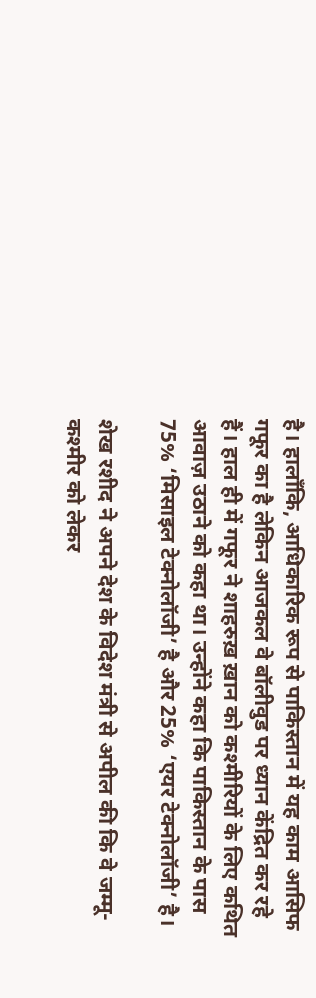है। हालाँकि, आधिकारिक रूप से पाकिस्तान में यह काम आसिफ गफूर का है लेकिन आजकल वे बॉलीवुड पर ध्यान केंद्रित कर रहे हैं। हाल ही में गफूर ने शाहरुख़ ख़ान को कश्मीरियों के लिए कथित आवाज़ उठाने को कहा था। उन्होंने कहा कि पाकिस्तान के पास 75% ‘मिसाइल टेक्नोलॉजी’ है और 25% ‘एयर टेक्नोलॉजी’ है।

शेख रशीद ने अपने देश के विदेश मंत्री से अपील की कि वे जम्मू-कश्मीर को लेकर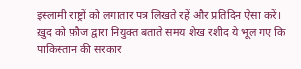इस्लामी राष्ट्रों को लगातार पत्र लिखते रहें और प्रतिदिन ऐसा करें। ख़ुद को फ़ौज द्वारा नियुक्त बताते समय शेख रशीद ये भूल गए कि पाकिस्तान की सरकार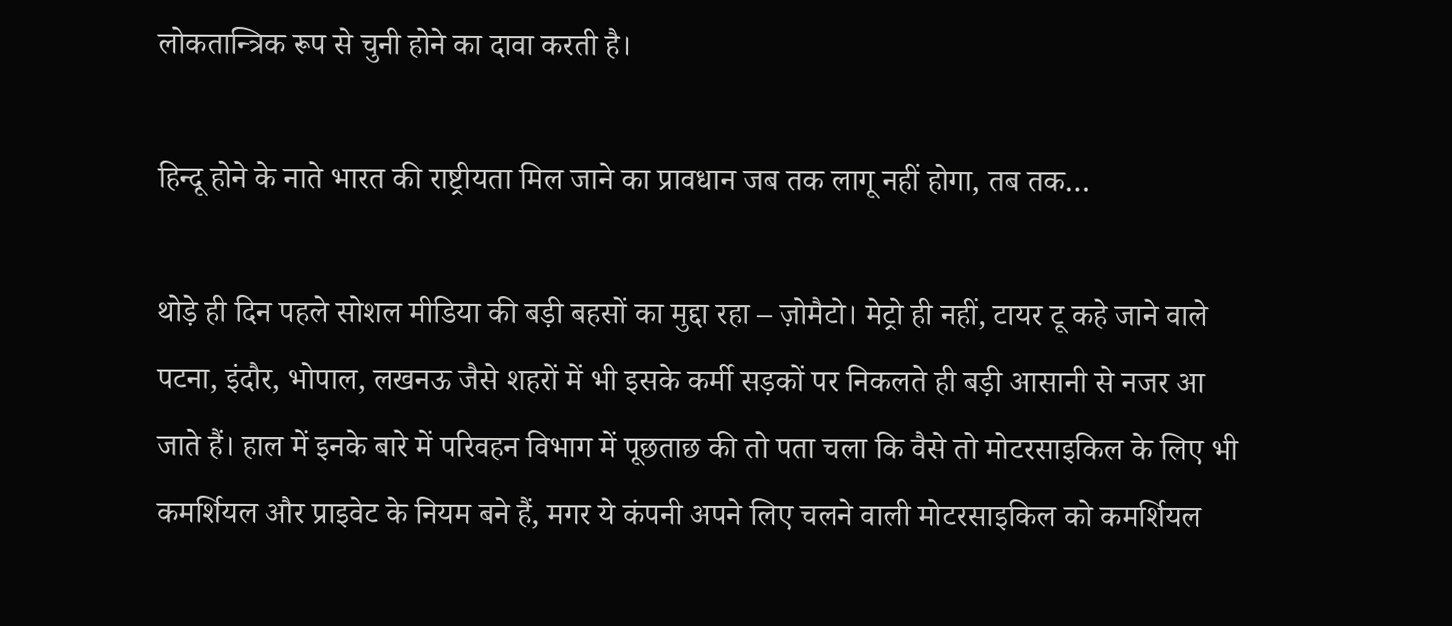लोकतान्त्रिक रूप से चुनी होने का दावा करती है।

हिन्दू होने के नाते भारत की राष्ट्रीयता मिल जाने का प्रावधान जब तक लागू नहीं होगा, तब तक…

थोड़े ही दिन पहले सोशल मीडिया की बड़ी बहसों का मुद्दा रहा – ज़ोमैटो। मेट्रो ही नहीं, टायर टू कहे जाने वाले पटना, इंदौर, भोपाल, लखनऊ जैसे शहरों में भी इसके कर्मी सड़कों पर निकलते ही बड़ी आसानी से नजर आ जाते हैं। हाल में इनके बारे में परिवहन विभाग में पूछताछ की तो पता चला कि वैसे तो मोटरसाइकिल के लिए भी कमर्शियल और प्राइवेट के नियम बने हैं, मगर ये कंपनी अपने लिए चलने वाली मोटरसाइकिल को कमर्शियल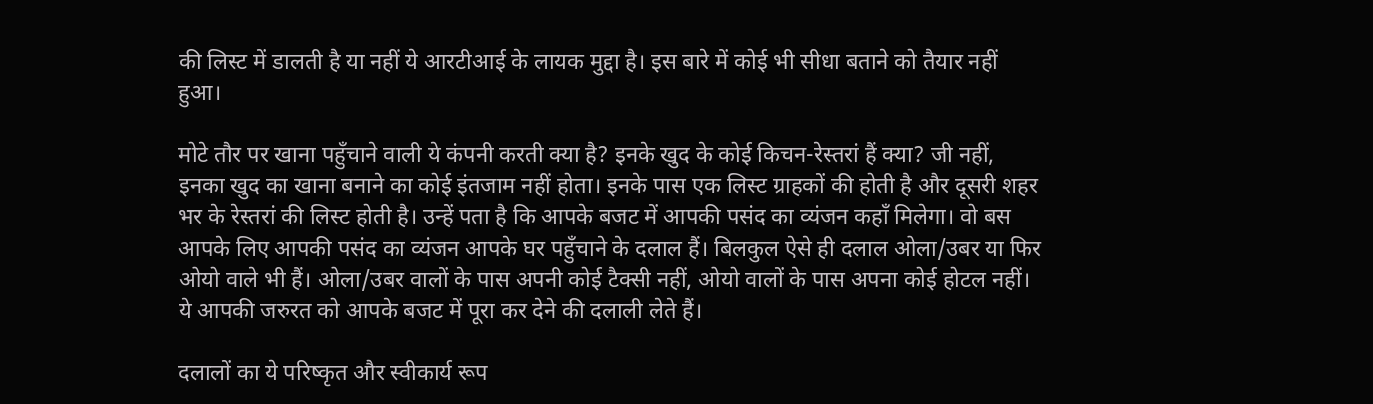की लिस्ट में डालती है या नहीं ये आरटीआई के लायक मुद्दा है। इस बारे में कोई भी सीधा बताने को तैयार नहीं हुआ।

मोटे तौर पर खाना पहुँचाने वाली ये कंपनी करती क्या है? इनके खुद के कोई किचन-रेस्तरां हैं क्या? जी नहीं, इनका खुद का खाना बनाने का कोई इंतजाम नहीं होता। इनके पास एक लिस्ट ग्राहकों की होती है और दूसरी शहर भर के रेस्तरां की लिस्ट होती है। उन्हें पता है कि आपके बजट में आपकी पसंद का व्यंजन कहाँ मिलेगा। वो बस आपके लिए आपकी पसंद का व्यंजन आपके घर पहुँचाने के दलाल हैं। बिलकुल ऐसे ही दलाल ओला/उबर या फिर ओयो वाले भी हैं। ओला/उबर वालों के पास अपनी कोई टैक्सी नहीं, ओयो वालों के पास अपना कोई होटल नहीं। ये आपकी जरुरत को आपके बजट में पूरा कर देने की दलाली लेते हैं।

दलालों का ये परिष्कृत और स्वीकार्य रूप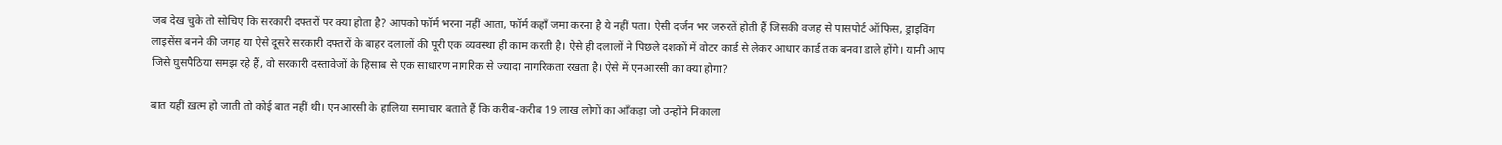जब देख चुके तो सोचिए कि सरकारी दफ्तरों पर क्या होता है? आपको फॉर्म भरना नहीं आता, फॉर्म कहाँ जमा करना है ये नहीं पता। ऐसी दर्जन भर जरुरतें होती हैं जिसकी वजह से पासपोर्ट ऑफिस, ड्राइविंग लाइसेंस बनने की जगह या ऐसे दूसरे सरकारी दफ्तरों के बाहर दलालों की पूरी एक व्यवस्था ही काम करती है। ऐसे ही दलालों ने पिछले दशकों में वोटर कार्ड से लेकर आधार कार्ड तक बनवा डाले होंगे। यानी आप जिसे घुसपैठिया समझ रहे हैं, वो सरकारी दस्तावेजों के हिसाब से एक साधारण नागरिक से ज्यादा नागरिकता रखता है। ऐसे में एनआरसी का क्या होगा?

बात यहीं ख़त्म हो जाती तो कोई बात नहीं थी। एनआरसी के हालिया समाचार बताते हैं कि करीब-करीब 19 लाख लोगों का आँकड़ा जो उन्होंने निकाला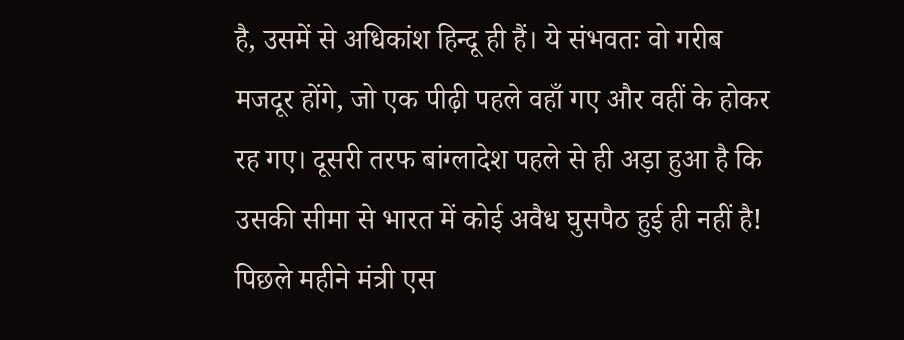है, उसमें से अधिकांश हिन्दू ही हैं। ये संभवतः वो गरीब मजदूर होंगे, जो एक पीढ़ी पहले वहाँ गए और वहीं के होकर रह गए। दूसरी तरफ बांग्लादेश पहले से ही अड़ा हुआ है कि उसकी सीमा से भारत में कोई अवैध घुसपैठ हुई ही नहीं है! पिछले महीने मंत्री एस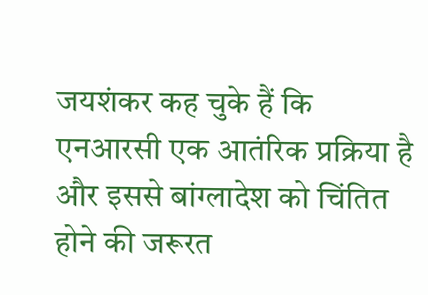जयशंकर कह चुके हैं कि एनआरसी एक आतंरिक प्रक्रिया है और इससे बांग्लादेश को चिंतित होने की जरूरत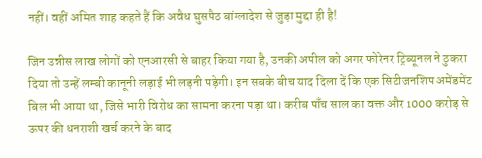नहीं। वहीं अमित शाह कहते हैं कि अवैध घुसपैठ बांग्लादेश से जुड़ा मुद्दा ही है!

जिन उन्नीस लाख लोगों को एनआरसी से बाहर किया गया है, उनकी अपील को अगर फोरेनर ट्रिब्यूनल ने ठुकरा दिया तो उन्हें लम्बी कानूनी लड़ाई भी लड़नी पड़ेगी। इन सबके बीच याद दिला दें कि एक सिटीजनशिप अमेंडमेंट बिल भी आया था, जिसे भारी विरोध का सामना करना पड़ा था। करीब पाँच साल का वक्त और 1000 करोड़ से ऊपर की धनराशी खर्च करने के बाद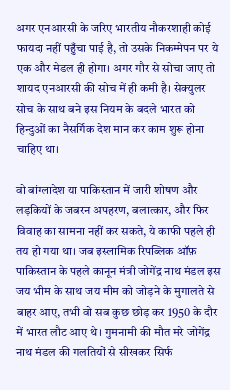अगर एनआरसी के जरिए भारतीय नौकरशाही कोई फायदा नहीं पहुँचा पाई है, तो उसके निकम्मेपन पर ये एक और मेडल ही होगा। अगर गौर से सोचा जाए तो शायद एनआरसी की सोच में ही कमी है। सेक्युलर सोच के साथ बने इस नियम के बदले भारत को हिन्दुओं का नैसर्गिक देश मान कर काम शुरू होना चाहिए था।

वो बांग्लादेश या पाकिस्तान में जारी शोषण और लड़कियों के जबरन अपहरण, बलात्कार, और फिर विवाह का सामना नहीं कर सकते, ये काफी पहले ही तय हो गया था। जब इस्लामिक रिपब्लिक ऑफ़ पाकिस्तान के पहले कानून मंत्री जोगेंद्र नाथ मंडल इस जय भीम के साथ जय मीम को जोड़ने के मुगालते से बाहर आए, तभी वो सब कुछ छोड़ कर 1950 के दौर में भारत लौट आए थे। गुमनामी की मौत मरे जोगेंद्र नाथ मंडल की गलतियों से सीखकर सिर्फ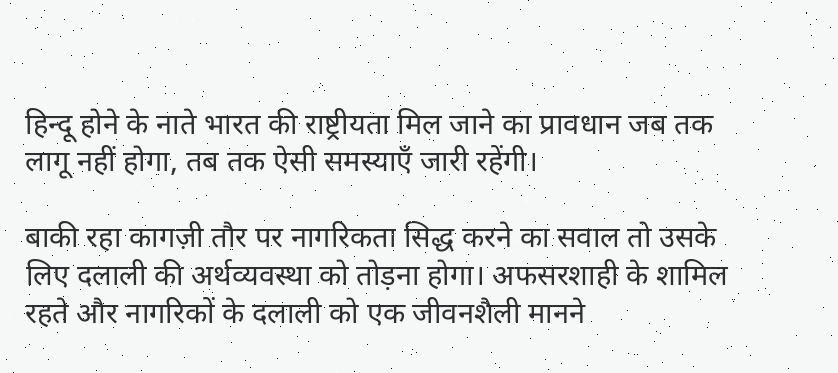हिन्दू होने के नाते भारत की राष्ट्रीयता मिल जाने का प्रावधान जब तक लागू नहीं होगा, तब तक ऐसी समस्याएँ जारी रहेंगी।

बाकी रहा कागज़ी तौर पर नागरिकता सिद्ध करने का सवाल तो उसके लिए दलाली की अर्थव्यवस्था को तोड़ना होगा। अफसरशाही के शामिल रहते और नागरिकों के दलाली को एक जीवनशैली मानने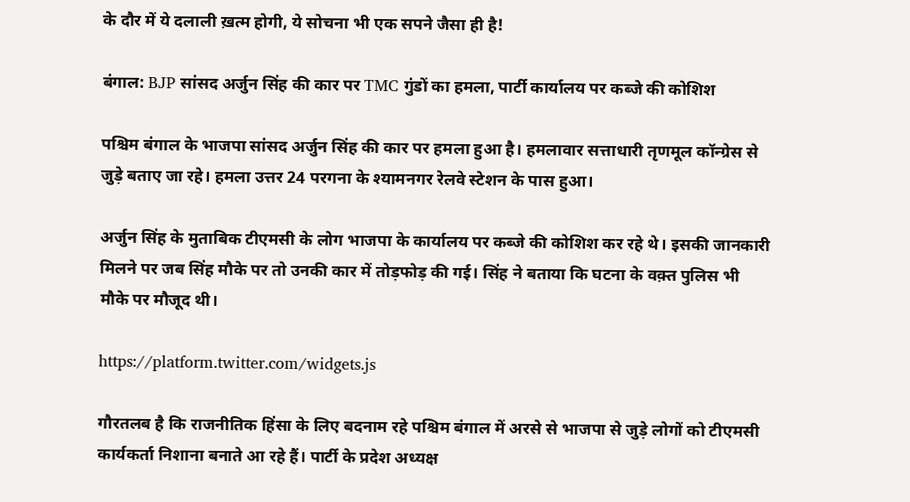के दौर में ये दलाली ख़त्म होगी, ये सोचना भी एक सपने जैसा ही है!

बंगाल: BJP सांसद अर्जुन सिंह की कार पर TMC गुंडों का हमला, पार्टी कार्यालय पर कब्जे की कोशिश

पश्चिम बंगाल के भाजपा सांसद अर्जुन सिंह की कार पर हमला हुआ है। हमलावार सत्ताधारी तृणमूल कॉन्ग्रेस से जुड़े बताए जा रहे। हमला उत्तर 24 परगना के श्यामनगर रेलवे स्टेशन के पास हुआ।

अर्जुन सिंह के मुताबिक टीएमसी के लोग भाजपा के कार्यालय पर कब्जे की कोशिश कर रहे थे। इसकी जानकारी मिलने पर जब सिंह मौके पर तो उनकी कार में तोड़फोड़ की गई। सिंह ने बताया कि घटना के वक़्त पुलिस भी मौके पर मौजूद थी।

https://platform.twitter.com/widgets.js

गौरतलब है कि राजनीतिक हिंसा के लिए बदनाम रहे पश्चिम बंगाल में अरसे से भाजपा से जुड़े लोगों को टीएमसी कार्यकर्ता निशाना बनाते आ रहे हैं। पार्टी के प्रदेश अध्यक्ष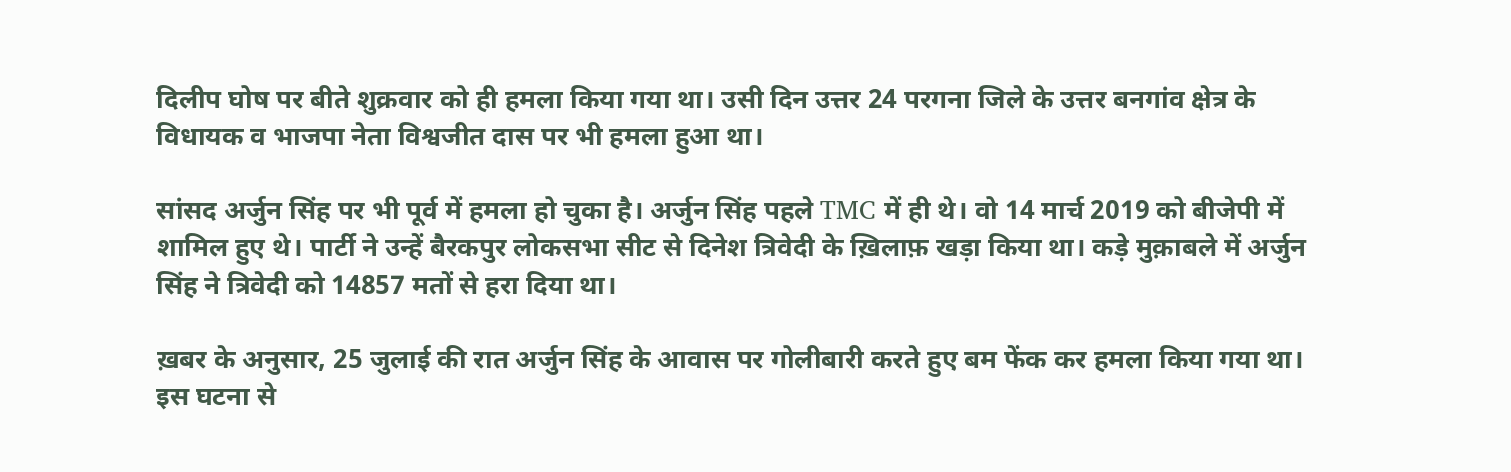दिलीप घोष पर बीते शुक्रवार को ही हमला किया गया था। उसी दिन उत्तर 24 परगना जिले के उत्तर बनगांव क्षेत्र के विधायक व भाजपा नेता विश्वजीत दास पर भी हमला हुआ था।

सांसद अर्जुन सिंह पर भी पूर्व में हमला हो चुका है। अर्जुन सिंह पहले TMC में ही थे। वो 14 मार्च 2019 को बीजेपी में शामिल हुए थे। पार्टी ने उन्हें बैरकपुर लोकसभा सीट से दिनेश त्रिवेदी के ख़िलाफ़ खड़ा किया था। कड़े मुक़ाबले में अर्जुन सिंह ने त्रिवेदी को 14857 मतों से हरा दिया था।

ख़बर के अनुसार, 25 जुलाई की रात अर्जुन सिंह के आवास पर गोलीबारी करते हुए बम फेंक कर हमला किया गया था। इस घटना से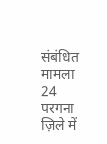संबंधित मामला 24 परगना ज़िले में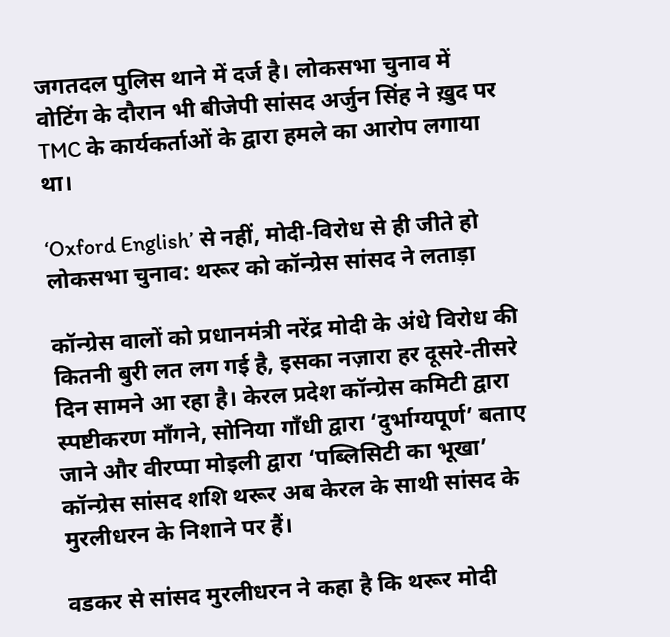जगतदल पुलिस थाने में दर्ज है। लोकसभा चुनाव में वोटिंग के दौरान भी बीजेपी सांसद अर्जुन सिंह ने ख़ुद पर TMC के कार्यकर्ताओं के द्वारा हमले का आरोप लगाया था।

‘Oxford English’ से नहीं, मोदी-विरोध से ही जीते हो लोकसभा चुनाव: थरूर को कॉन्ग्रेस सांसद ने लताड़ा

कॉन्ग्रेस वालों को प्रधानमंत्री नरेंद्र मोदी के अंधे विरोध की कितनी बुरी लत लग गई है, इसका नज़ारा हर दूसरे-तीसरे दिन सामने आ रहा है। केरल प्रदेश कॉन्ग्रेस कमिटी द्वारा स्पष्टीकरण माँगने, सोनिया गाँधी द्वारा ‘दुर्भाग्यपूर्ण’ बताए जाने और वीरप्पा मोइली द्वारा ‘पब्लिसिटी का भूखा’ कॉन्ग्रेस सांसद शशि थरूर अब केरल के साथी सांसद के मुरलीधरन के निशाने पर हैं।

वडकर से सांसद मुरलीधरन ने कहा है कि थरूर मोदी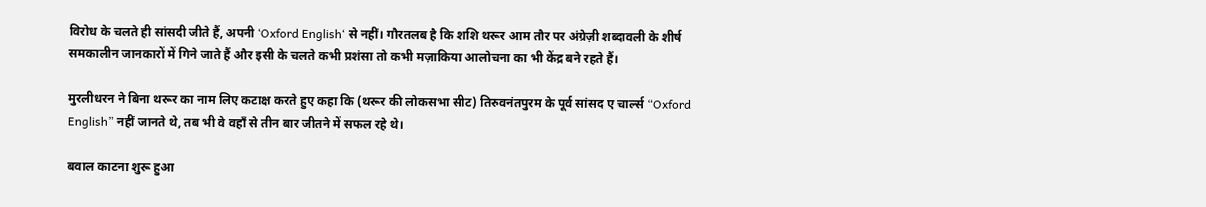विरोध के चलते ही सांसदी जीते हैं, अपनी ‘Oxford English‘ से नहीं। गौरतलब है कि शशि थरूर आम तौर पर अंग्रेज़ी शब्दावली के शीर्ष समकालीन जानकारों में गिने जाते हैं और इसी के चलते कभी प्रशंसा तो कभी मज़ाकिया आलोचना का भी केंद्र बने रहते हैं।

मुरलीधरन ने बिना थरूर का नाम लिए कटाक्ष करते हुए कहा कि (थरूर की लोकसभा सीट) तिरुवनंतपुरम के पूर्व सांसद ए चार्ल्स “Oxford English” नहीं जानते थे, तब भी वे वहाँ से तीन बार जीतने में सफल रहे थे।

बवाल काटना शुरू हुआ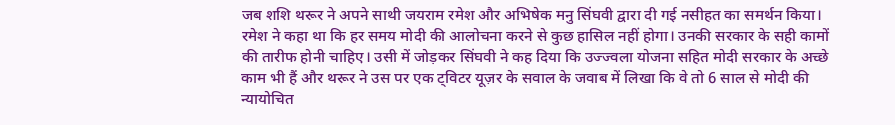जब शशि थरूर ने अपने साथी जयराम रमेश और अभिषेक मनु सिंघवी द्वारा दी गई नसीहत का समर्थन किया। रमेश ने कहा था कि हर समय मोदी की आलोचना करने से कुछ हासिल नहीं होगा। उनकी सरकार के सही कामों की तारीफ होनी चाहिए। उसी में जोड़कर सिंघवी ने कह दिया कि उज्ज्वला योजना सहित मोदी सरकार के अच्छे काम भी हैं और थरूर ने उस पर एक ट्विटर यूज़र के सवाल के जवाब में लिखा कि वे तो 6 साल से मोदी की न्यायोचित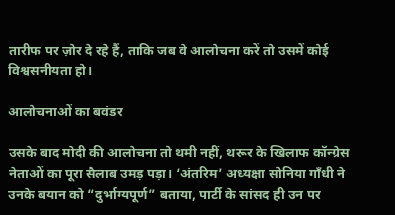तारीफ पर ज़ोर दे रहे हैं, ताकि जब वे आलोचना करें तो उसमें कोई विश्वसनीयता हो।

आलोचनाओं का बवंडर

उसके बाद मोदी की आलोचना तो थमी नहीं, थरूर के खिलाफ कॉन्ग्रेस नेताओं का पूरा सैलाब उमड़ पड़ा। ‘अंतरिम’ अध्यक्षा सोनिया गाँधी ने उनके बयान को “दुर्भाग्यपूर्ण” बताया, पार्टी के सांसद ही उन पर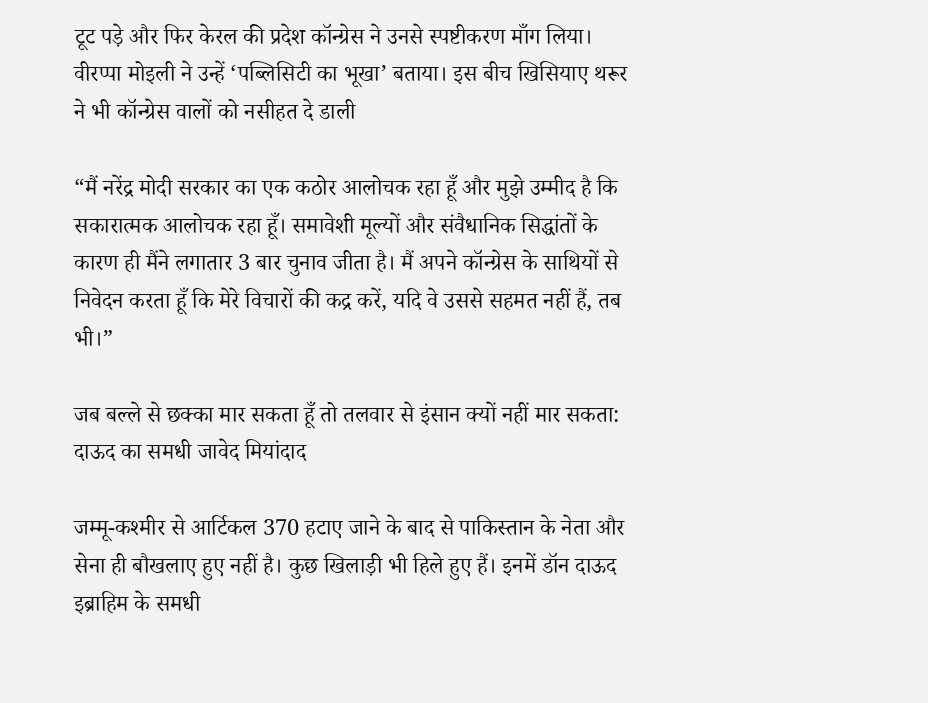टूट पड़े और फिर केरल की प्रदेश कॉन्ग्रेस ने उनसे स्पष्टीकरण माँग लिया। वीरप्पा मोइली ने उन्हें ‘पब्लिसिटी का भूखा’ बताया। इस बीच खिसियाए थरूर ने भी कॉन्ग्रेस वालों को नसीहत दे डाली

“मैं नरेंद्र मोदी सरकार का एक कठोर आलोचक रहा हूँ और मुझे उम्मीद है कि सकारात्मक आलोचक रहा हूँ। समावेशी मूल्यों और संवैधानिक सिद्धांतों के कारण ही मैंने लगातार 3 बार चुनाव जीता है। मैं अपने कॉन्ग्रेस के साथियों से निवेदन करता हूँ कि मेरे विचारों की कद्र करें, यदि वे उससे सहमत नहीं हैं, तब भी।”

जब बल्ले से छक्का मार सकता हूँ तो तलवार से इंसान क्यों नहीं मार सकता: दाऊद का समधी जावेद मियांदाद

जम्मू-कश्मीर से आर्टिकल 370 हटाए जाने के बाद से पाकिस्तान के नेता और सेना ही बौखलाए हुए नहीं है। कुछ खिलाड़ी भी हिले हुए हैं। इनमें डॉन दाऊद इब्राहिम के समधी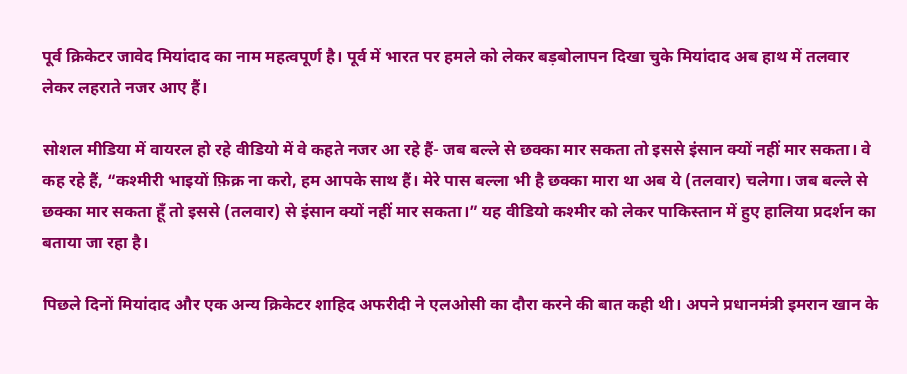पूर्व क्रिकेटर जावेद मियांदाद का नाम महत्वपूर्ण है। पूर्व में भारत पर हमले को लेकर बड़बोलापन दिखा चुके मियांदाद अब हाथ में तलवार लेकर लहराते नजर आए हैं।

सोशल मीडिया में वायरल हो रहे वीडियो में वे कहते नजर आ रहे हैं- जब बल्ले से छक्का मार सकता तो इससे इंसान क्यों नहीं मार सकता। वे कह रहे हैं, “कश्मीरी भाइयों फ़िक्र ना करो, हम आपके साथ हैं। मेरे पास बल्ला भी है छक्का मारा था अब ये (तलवार) चलेगा। जब बल्ले से छक्का मार सकता हूँ तो इससे (तलवार) से इंसान क्यों नहीं मार सकता।” यह वीडियो कश्मीर को लेकर पाकिस्तान में हुए हालिया प्रदर्शन का बताया जा रहा है।

पिछले दिनों मियांदाद और एक अन्य क्रिकेटर शाहिद अफरीदी ने एलओसी का दौरा करने की बात कही थी। अपने प्रधानमंत्री इमरान खान के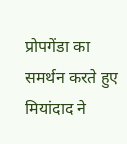प्रोपगेंडा का समर्थन करते हुए मियांदाद ने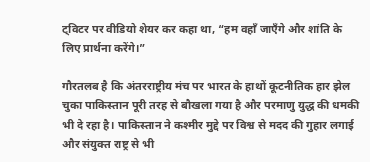ट्विटर पर वीडियो शेयर कर कहा था, “हम वहॉं जाएँगे और शांति के लिए प्रार्थना करेंगे।”

गौरतलब है कि अंतरराष्ट्रीय मंच पर भारत के हाथों कूटनीतिक हार झेल चुका पाकिस्तान पूरी तरह से बौखला गया है और परमाणु युद्ध की धमकी भी दे रहा है। पाकिस्तान ने कश्मीर मुद्दे पर विश्व से मदद की गुहार लगाई और संयुक्त राष्ट्र से भी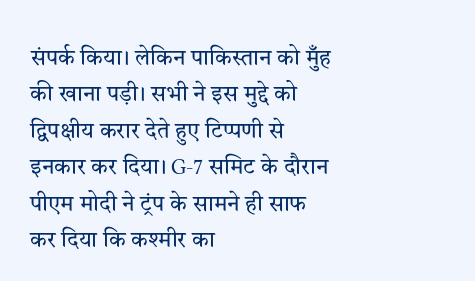संपर्क किया। लेकिन पाकिस्तान को मुँह की खाना पड़ी। सभी ने इस मुद्दे को द्विपक्षीय करार देते हुए टिप्पणी से इनकार कर दिया। G-7 समिट के दौरान पीएम मोदी ने ट्रंप के सामने ही साफ कर दिया कि कश्मीर का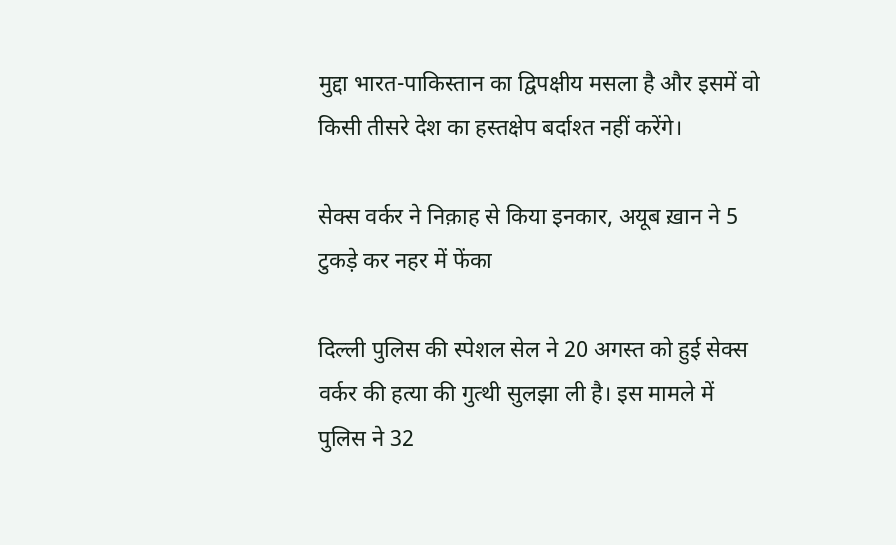मुद्दा भारत-पाकिस्तान का द्विपक्षीय मसला है और इसमें वो किसी तीसरे देश का हस्तक्षेप बर्दाश्त नहीं करेंगे।

सेक्स वर्कर ने निक़ाह से किया इनकार, अयूब ख़ान ने 5 टुकड़े कर नहर में फेंका

दिल्ली पुलिस की स्पेशल सेल ने 20 अगस्त को हुई सेक्स वर्कर की हत्या की गुत्थी सुलझा ली है। इस मामले में पुलिस ने 32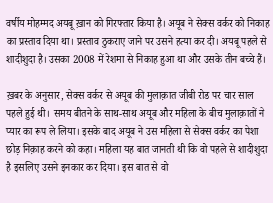वर्षीय मोहम्मद अयबू ख़ान को गिरफ्तार किया है। अयूब ने सेक्स वर्कर को निकाह का प्रस्ताव दिया था। प्रस्ताव ठुकराए जाने पर उसने हत्या कर दी। अयबू पहले से शादीशुदा है। उसका 2008 में रेशमा से निकाह हुआ था और उसके तीन बच्चे हैं।

ख़बर के अनुसार, सेक्स वर्कर से अयूब की मुलाक़ात जीबी रोड पर चार साल पहले हुई थी। समय बीतने के साथ-साथ अयूब और महिला के बीच मुलाक़ातों ने प्यार का रूप ले लिया। इसके बाद अयूब ने उस महिला से सेक्स वर्कर का पेशा छोड़ निक़ाह करने को कहा। महिला यह बात जानती थी कि वो पहले से शादीशुदा है इसलिए उसने इनकार कर दिया। इस बात से वो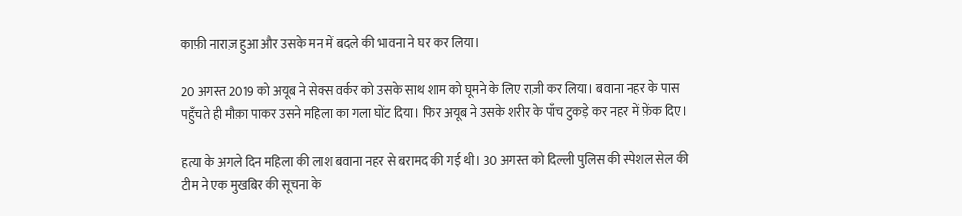काफ़ी नाराज़ हुआ और उसके मन में बदले की भावना ने घर कर लिया।

20 अगस्त 2019 को अयूब ने सेक्स वर्कर को उसके साथ शाम को घूमने के लिए राज़ी कर लिया। बवाना नहर के पास पहुँचते ही मौक़ा पाकर उसने महिला का गला घोंट दिया। फिर अयूब ने उसके शरीर के पाँच टुकड़े कर नहर में फ़ेंक दिए।

हत्या के अगले दिन महिला की लाश बवाना नहर से बरामद की गई थी। 30 अगस्त को दिल्ली पुलिस की स्पेशल सेल की टीम ने एक मुखबिर की सूचना के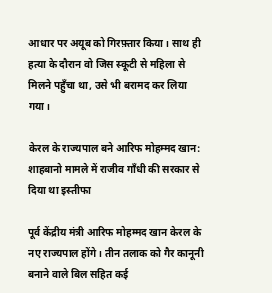आधार पर अयूब को गिरफ़्तार किया। साथ ही हत्या के दौरान वो जिस स्कूटी से महिला से मिलने पहुँचा था, उसे भी बरामद कर लिया गया।

केरल के राज्यपाल बने आरिफ मोहम्मद खान: शाहबानो मामले में राजीव गॉंधी की सरकार से दिया था इस्तीफा

पूर्व केंद्रीय मंत्री आरिफ मोहम्मद खान केरल के नए राज्यपाल होंगे। तीन तलाक को गैर कानूनी बनाने वाले बिल सहित कई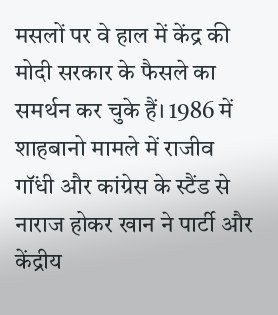मसलों पर वे हाल में केंद्र की मोदी सरकार के फैसले का समर्थन कर चुके हैं। 1986 में शाहबानो मामले में राजीव गॉंधी और कांग्रेस के स्टैंड से नाराज होकर खान ने पार्टी और केंद्रीय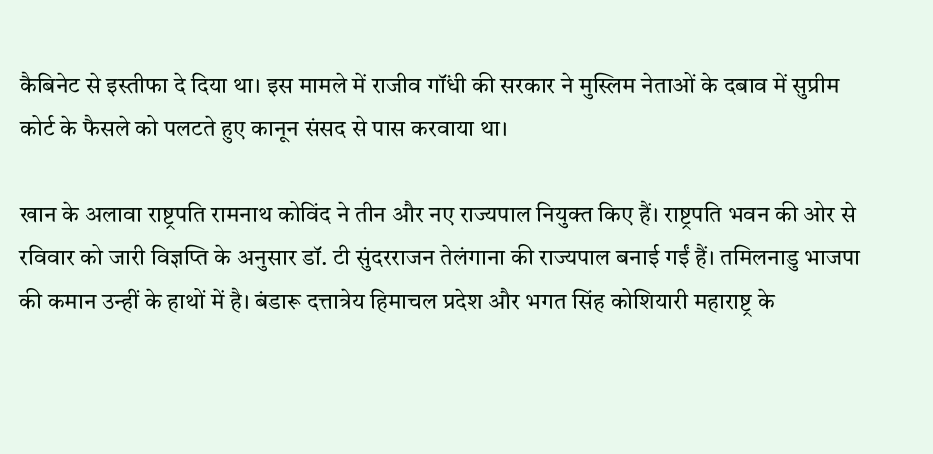कैबिनेट से इस्तीफा दे दिया था। इस मामले में राजीव गॉंधी की सरकार ने मुस्लिम नेताओं के दबाव में सुप्रीम कोर्ट के फैसले को पलटते हुए कानून संसद से पास करवाया था।

खान के अलावा राष्ट्रपति रामनाथ कोविंद ने तीन और नए राज्यपाल नियुक्त किए हैं। राष्ट्रपति भवन की ओर से रविवार को जारी विज्ञप्ति के अनुसार डॉ. टी सुंदरराजन तेलंगाना की राज्यपाल बनाई गईं हैं। तमिलनाडु भाजपा की कमान उन्हीं के हाथों में है। बंडारू दत्तात्रेय हिमाचल प्रदेश और भगत सिंह कोशियारी महाराष्ट्र के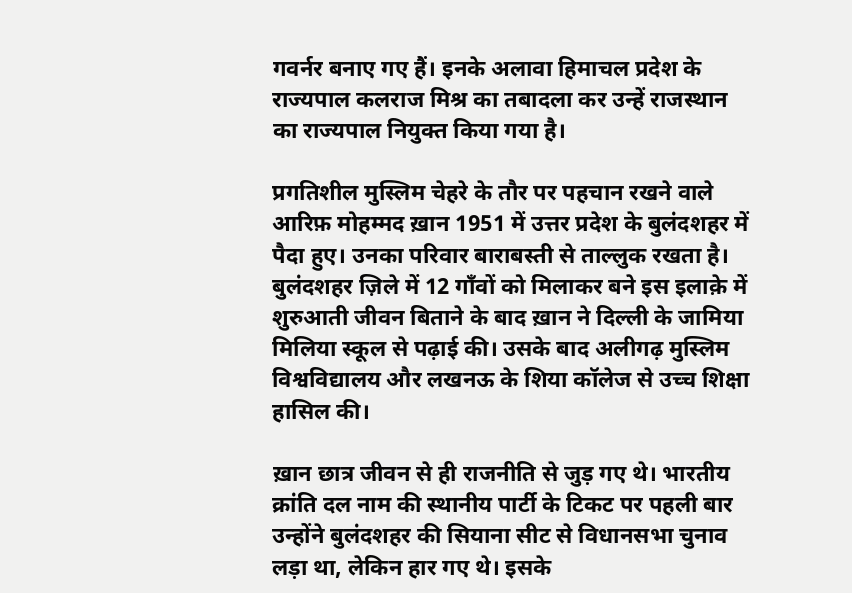गवर्नर बनाए गए हैं। इनके अलावा हिमाचल प्रदेश के राज्यपाल कलराज मिश्र का तबादला कर उन्हें राजस्थान का राज्यपाल नियुक्त किया गया है।

प्रगतिशील मुस्लिम चेहरे के तौर पर पहचान रखने वाले आरिफ़ मोहम्मद ख़ान 1951 में उत्तर प्रदेश के बुलंदशहर में पैदा हुए। उनका परिवार बाराबस्ती से ताल्लुक रखता है। बुलंदशहर ज़िले में 12 गाँवों को मिलाकर बने इस इलाक़े में शुरुआती जीवन बिताने के बाद ख़ान ने दिल्ली के जामिया मिलिया स्कूल से पढ़ाई की। उसके बाद अलीगढ़ मुस्लिम विश्वविद्यालय और लखनऊ के शिया कॉलेज से उच्च शिक्षा हासिल की।

ख़ान छात्र जीवन से ही राजनीति से जुड़ गए थे। भारतीय क्रांति दल नाम की स्थानीय पार्टी के टिकट पर पहली बार उन्होंने बुलंदशहर की सियाना सीट से विधानसभा चुनाव लड़ा था, लेकिन हार गए थे। इसके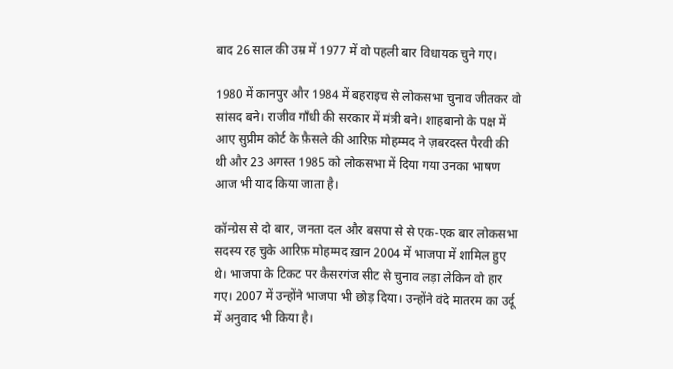बाद 26 साल की उम्र में 1977 में वो पहली बार विधायक चुने गए।

1980 में कानपुर और 1984 में बहराइच से लोकसभा चुनाव जीतकर वो सांसद बने। राजीव गाँधी की सरकार में मंत्री बने। शाहबानो के पक्ष में आए सुप्रीम कोर्ट के फ़ैसले की आरिफ़ मोहम्मद ने ज़बरदस्त पैरवी की थी और 23 अगस्त 1985 को लोकसभा में दिया गया उनका भाषण आज भी याद किया जाता है।

कॉन्ग्रेस से दो बार, जनता दल और बसपा से से एक-एक बार लोकसभा सदस्य रह चुके आरिफ़ मोहम्मद ख़ान 2004 में भाजपा में शामिल हुए थे। भाजपा के टिकट पर कैसरगंज सीट से चुनाव लड़ा लेकिन वो हार गए। 2007 में उन्होंने भाजपा भी छोड़ दिया। उन्होंने वंदे मातरम का उर्दू में अनुवाद भी किया है।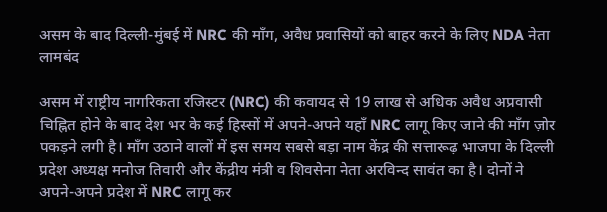असम के बाद दिल्ली-मुंबई में NRC की माँग, अवैध प्रवासियों को बाहर करने के लिए NDA नेता लामबंद

असम में राष्ट्रीय नागरिकता रजिस्टर (NRC) की कवायद से 19 लाख से अधिक अवैध अप्रवासी चिह्नित होने के बाद देश भर के कई हिस्सों में अपने-अपने यहाँ NRC लागू किए जाने की माँग ज़ोर पकड़ने लगी है। माँग उठाने वालों में इस समय सबसे बड़ा नाम केंद्र की सत्तारूढ़ भाजपा के दिल्ली प्रदेश अध्यक्ष मनोज तिवारी और केंद्रीय मंत्री व शिवसेना नेता अरविन्द सावंत का है। दोनों ने अपने-अपने प्रदेश में NRC लागू कर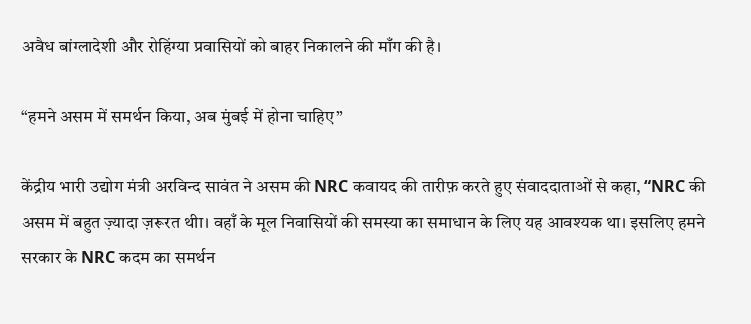अवैध बांग्लादेशी और रोहिंग्या प्रवासियों को बाहर निकालने की माँग की है।

“हमने असम में समर्थन किया, अब मुंबई में होना चाहिए”

केंद्रीय भारी उद्योग मंत्री अरविन्द सावंत ने असम की NRC कवायद की तारीफ़ करते हुए संवाददाताओं से कहा, “NRC की असम में बहुत ज़्यादा ज़रूरत थीा। वहाँ के मूल निवासियों की समस्या का समाधान के लिए यह आवश्यक था। इसलिए हमने सरकार के NRC कदम का समर्थन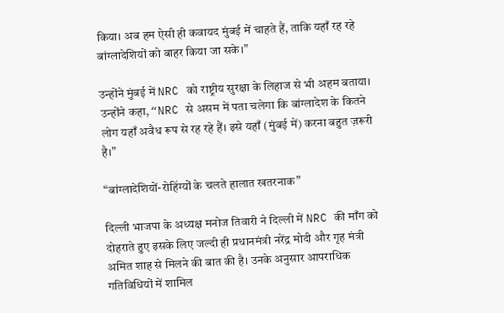किया। अब हम ऐसी ही कवायद मुंबई में चाहते हैं, ताकि यहाँ रह रहे बांग्लादेशियों को बाहर किया जा सके।”

उन्होंने मुंबई में NRC को राष्ट्रीय सुरक्षा के लिहाज से भी अहम बताया। उन्होंने कहा, “NRC से असम में पता चलेगा कि बांग्लादेश के कितने लोग यहाँ अवैध रूप से रह रहे हैं। इसे यहाँ (मुंबई में) करना बहुत ज़रूरी है।”

“बांग्लादेशियों-रोहिंग्यों के चलते हालात खतरनाक”

दिल्ली भाजपा के अध्यक्ष मनोज तिवारी ने दिल्ली में NRC की माँग को दोहराते हुए इसके लिए जल्दी ही प्रधानमंत्री नरेंद्र मोदी और गृह मंत्री अमित शाह से मिलने की बात की है। उनके अनुसार आपराधिक गतिविधियों में शामिल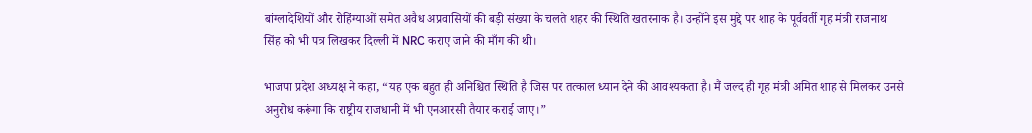बांग्लादेशियों और रोहिंग्याओं समेत अवैध अप्रवासियों की बड़ी संख्या के चलते शहर की स्थिति खतरनाक है। उन्होंने इस मुद्दे पर शाह के पूर्ववर्ती गृह मंत्री राजनाथ सिंह को भी पत्र लिखकर दिल्ली में NRC कराए जाने की माँग की थी।

भाजपा प्रदेश अध्यक्ष ने कहा, “यह एक बहुत ही अनिश्चित स्थिति है जिस पर तत्काल ध्यान देने की आवश्यकता है। मैं जल्द ही गृह मंत्री अमित शाह से मिलकर उनसे अनुरोध करूंगा कि राष्ट्रीय राजधानी में भी एनआरसी तैयार कराई जाए।”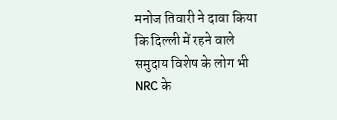मनोज तिवारी ने दावा किया कि दिल्ली में रहने वाले समुदाय विशेष के लोग भी NRC के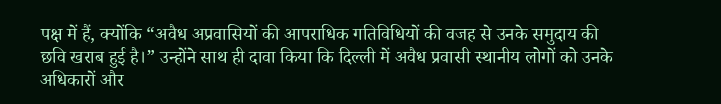पक्ष में हैं, क्योंकि “अवैध अप्रवासियों की आपराधिक गतिविधियों की वजह से उनके समुदाय की छवि खराब हुई है।” उन्होंने साथ ही दावा किया कि दिल्ली में अवैध प्रवासी स्थानीय लोगों को उनके अधिकारों और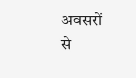अवसरों से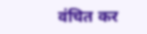वंचित कर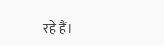रहे हैं।